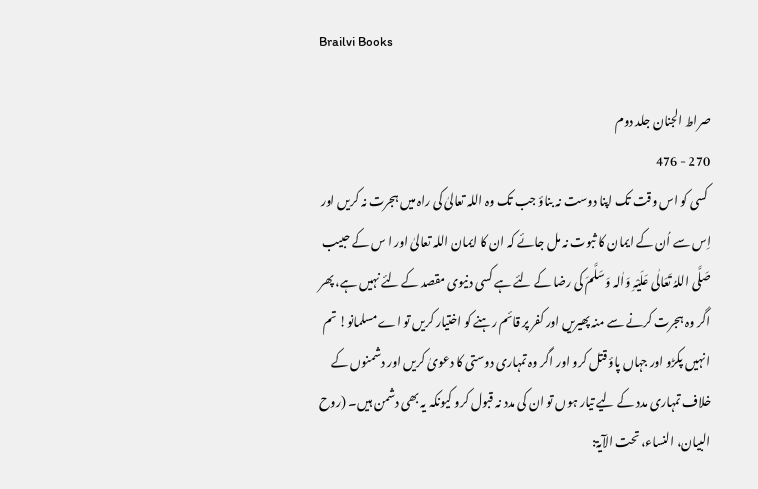Brailvi Books

صراط الجنان جلد دوم
270 - 476
 کسی کو اس وقت تک اپنا دوست نہ بناؤ جب تک وہ اللہ تعالیٰ کی راہ میں ہجرت نہ کریں اور اِس سے اُن کے ایمان کا ثبوت نہ مل جائے کہ ان کا ایمان اللہ تعالیٰ اور ا س کے حبیب صَلَّی اللہُ تَعَالٰی عَلَیْہِ وَاٰلہ وَسَلَّمَ کی رضا کے لئے ہے کسی دنیوی مقصد کے لئے نہیں ہے، پھر اگر وہ ہجرت کرنے سے منہ پھیریں اور کفر پر قائم رہنے کو اختیار کریں تو اے مسلمانو! تم انہیں پکڑو اور جہاں پاؤ قتل کرو اور اگر وہ تمہاری دوستی کا دعویٰ کریں اور دشمنوں کے خلاف تمہاری مدد کے لیے تیار ہوں تو ان کی مدد نہ قبول کرو کیونکہ یہ بھی دشمن ہیں۔ (روح البیان، النساء، تحت الآیۃ: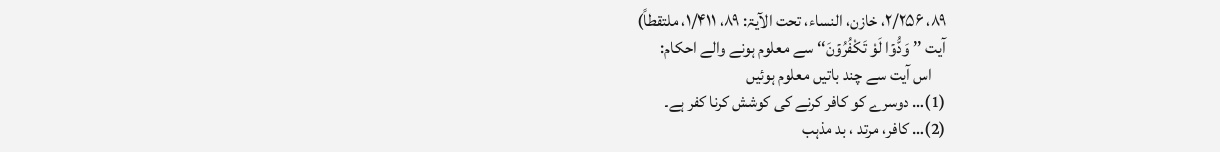۸۹، ۲/۲۵۶، خازن، النساء، تحت الآیۃ: ۸۹، ۱/۴۱۱، ملتقطاً)
آیت ’’ وَدُّوۡا لَوْ تَکْفُرُوۡنَ‘‘ سے معلوم ہونے والے احکام:
    اس آیت سے چند باتیں معلوم ہوئیں
(1)… دوسرے کو کافر کرنے کی کوشش کرنا کفر ہے۔
(2)… کافر، مرتد ، بد مذہب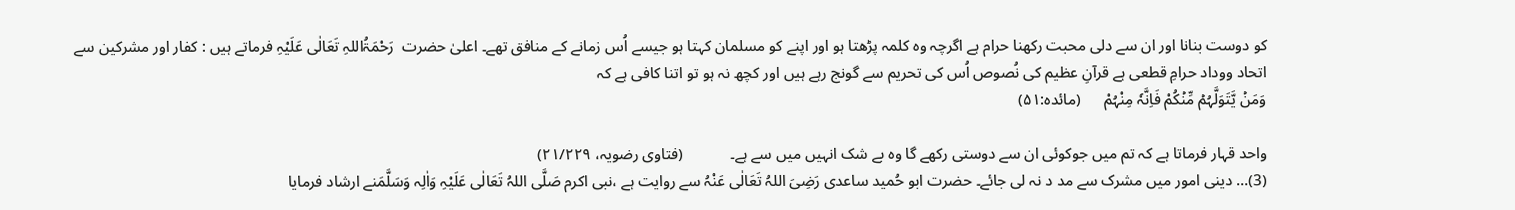کو دوست بنانا اور ان سے دلی محبت رکھنا حرام ہے اگرچہ وہ کلمہ پڑھتا ہو اور اپنے کو مسلمان کہتا ہو جیسے اُس زمانے کے منافق تھے۔ اعلیٰ حضرت  رَحْمَۃُاللہِ تَعَالٰی عَلَیْہِ فرماتے ہیں : کفار اور مشرکین سے اتحاد ووداد حرامِ قطعی ہے قرآنِ عظیم کی نُصوص اُس کی تحریم سے گونج رہے ہیں اور کچھ نہ ہو تو اتنا کافی ہے کہ
وَمَنۡ یَّتَوَلَّہُمۡ مِّنۡکُمْ فَاِنَّہٗ مِنْہُمْ      (مائدہ:۵۱)

واحد قہار فرماتا ہے کہ تم میں جوکوئی ان سے دوستی رکھے گا وہ بے شک انہیں میں سے ہے۔            (فتاوی رضویہ، ۲۱/۲۲۹)
(3)… دینی امور میں مشرک سے مد د نہ لی جائے۔ حضرت ابو حُمید ساعدی رَضِیَ اللہُ تَعَالٰی عَنْہُ سے روایت ہے ،نبی اکرم صَلَّی اللہُ تَعَالٰی عَلَیْہِ وَاٰلِہ وَسَلَّمَنے ارشاد فرمایا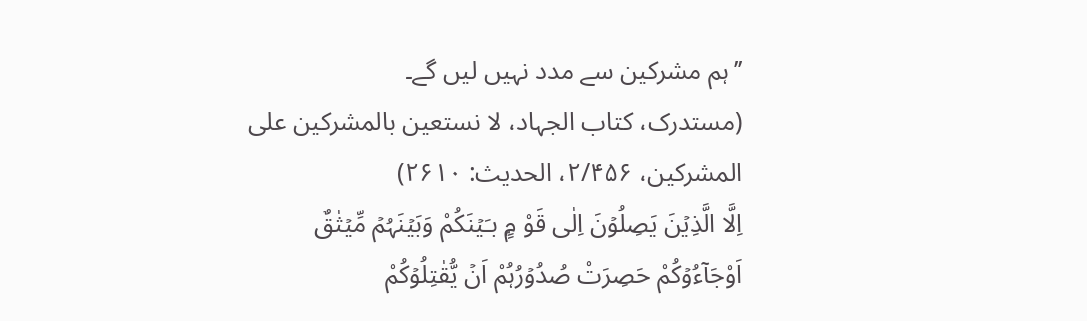’’ہم مشرکین سے مدد نہیں لیں گے۔
(مستدرک، کتاب الجہاد، لا نستعین بالمشرکین علی المشرکین، ۲/۴۵۶، الحدیث: ۲۶۱۰)
اِلَّا الَّذِیۡنَ یَصِلُوۡنَ اِلٰی قَوْ مٍۭ بـَیۡنَکُمْ وَبَیۡنَہُمۡ مِّیۡثٰقٌ اَوْجَآءُوۡکُمْ حَصِرَتْ صُدُوۡرُہُمْ اَنۡ یُّقٰتِلُوۡکُمْ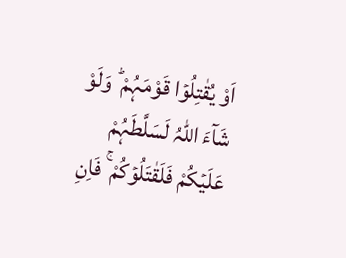اَوْ یُقٰتِلُوۡا قَوْمَہُمْ ؕ وَلَوْ شَآءَ اللہُ لَسَلَّطَہُمْ عَلَیۡکُمْ فَلَقٰتَلُوۡکُمْ ۚ فَاِنِ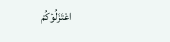اعْتَزَلُوۡکُمْ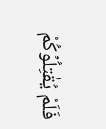فَلَمْ یُقٰتِلُوۡکُمْ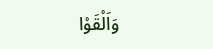وَاَلْقَوْا